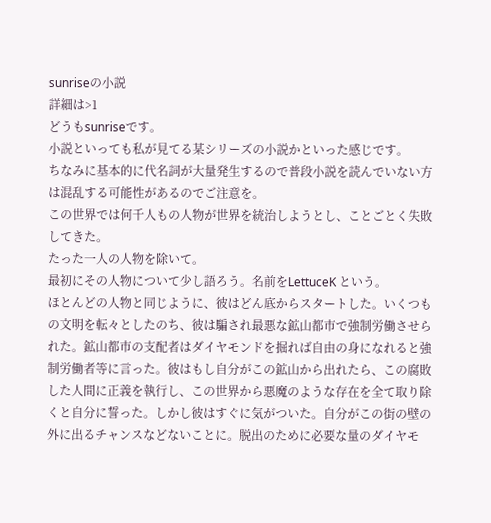sunriseの小説
詳細は>1
どうもsunriseです。
小説といっても私が見てる某シリーズの小説かといった感じです。
ちなみに基本的に代名詞が大量発生するので普段小説を読んでいない方は混乱する可能性があるのでご注意を。
この世界では何千人もの人物が世界を統治しようとし、ことごとく失敗してきた。
たった一人の人物を除いて。
最初にその人物について少し語ろう。名前をLettuceK という。
ほとんどの人物と同じように、彼はどん底からスタートした。いくつもの文明を転々としたのち、彼は騙され最悪な鉱山都市で強制労働させられた。鉱山都市の支配者はダイヤモンドを掘れば自由の身になれると強制労働者等に言った。彼はもし自分がこの鉱山から出れたら、この腐敗した人間に正義を執行し、この世界から悪魔のような存在を全て取り除くと自分に誓った。しかし彼はすぐに気がついた。自分がこの街の壁の外に出るチャンスなどないことに。脱出のために必要な量のダイヤモ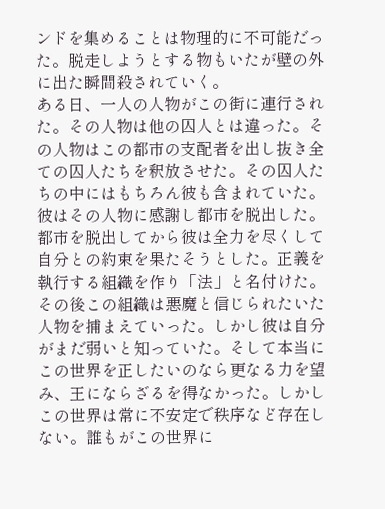ンドを集めることは物理的に不可能だった。脱走しようとする物もいたが壁の外に出た瞬間殺されていく。
ある日、一人の人物がこの街に連行された。その人物は他の囚人とは違った。その人物はこの都市の支配者を出し抜き全ての囚人たちを釈放させた。その囚人たちの中にはもちろん彼も含まれていた。彼はその人物に感謝し都市を脱出した。
都市を脱出してから彼は全力を尽くして自分との約束を果たそうとした。正義を執行する組織を作り「法」と名付けた。その後この組織は悪魔と信じられたいた人物を捕まえていった。しかし彼は自分がまだ弱いと知っていた。そして本当にこの世界を正したいのなら更なる力を望み、王にならざるを得なかった。しかしこの世界は常に不安定で秩序など存在しない。誰もがこの世界に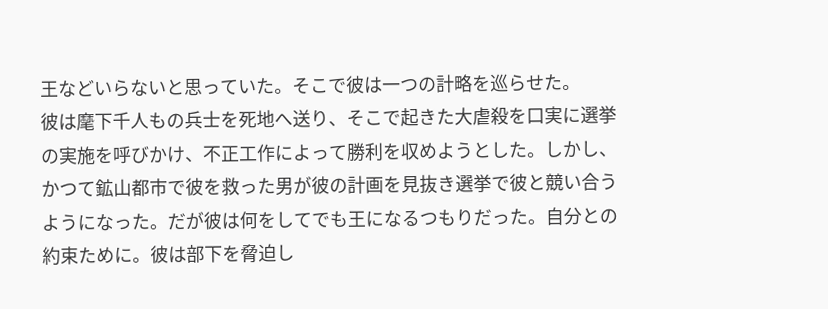王などいらないと思っていた。そこで彼は一つの計略を巡らせた。
彼は麾下千人もの兵士を死地へ送り、そこで起きた大虐殺を口実に選挙の実施を呼びかけ、不正工作によって勝利を収めようとした。しかし、かつて鉱山都市で彼を救った男が彼の計画を見抜き選挙で彼と競い合うようになった。だが彼は何をしてでも王になるつもりだった。自分との約束ために。彼は部下を脅迫し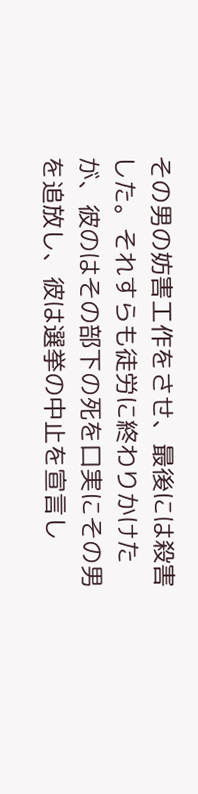その男の妨害工作をさせ、最後には殺害した。それすらも徒労に終わりかけたが、彼のはその部下の死を口実にその男を追放し、彼は選挙の中止を宣言し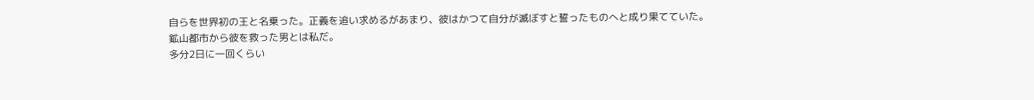自らを世界初の王と名乗った。正義を追い求めるがあまり、彼はかつて自分が滅ぼすと誓ったものへと成り果てていた。
鉱山都市から彼を救った男とは私だ。
多分2日に一回くらい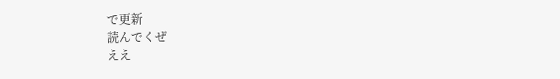で更新
読んでくぜ
ええ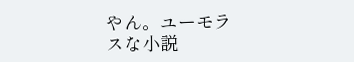やん。ユーモラスな小説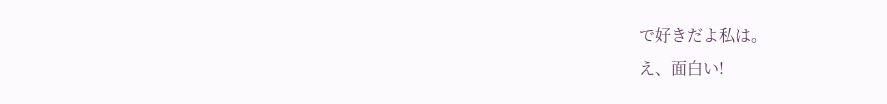で好きだよ私は。
え、面白い!